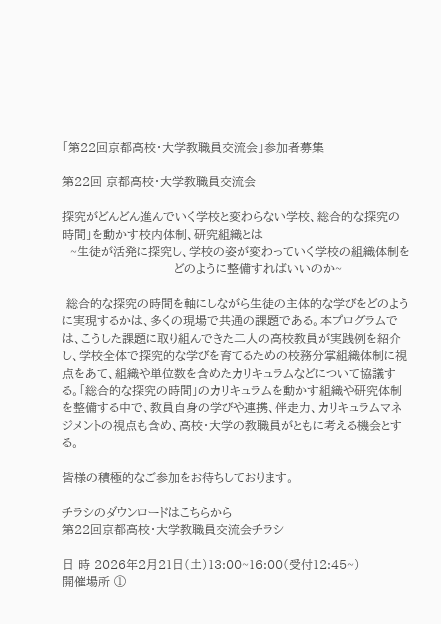「第22回京都高校・大学教職員交流会」参加者募集

第22回 京都高校・大学教職員交流会

探究がどんどん進んでいく学校と変わらない学校、総合的な探究の時間」を動かす校内体制、研究組織とは
  ~生徒が活発に探究し、学校の姿が変わっていく学校の組織体制を
                            どのように整備すればいいのか~

 総合的な探究の時間を軸にしながら生徒の主体的な学びをどのように実現するかは、多くの現場で共通の課題である。本プログラムでは、こうした課題に取り組んできた二人の高校教員が実践例を紹介し、学校全体で探究的な学びを育てるための校務分掌組織体制に視点をあて、組織や単位数を含めたカリキュラムなどについて協議する。「総合的な探究の時間」のカリキュラムを動かす組織や研究体制を整備する中で、教員自身の学びや連携、伴走力、カリキュラムマネジメントの視点も含め、高校・大学の教職員がともに考える機会とする。

皆様の積極的なご参加をお待ちしております。

チラシのダウンロードはこちらから
第22回京都高校・大学教職員交流会チラシ

日 時 2026年2月21日(土)13:00~16:00(受付12:45~)
開催場所 ①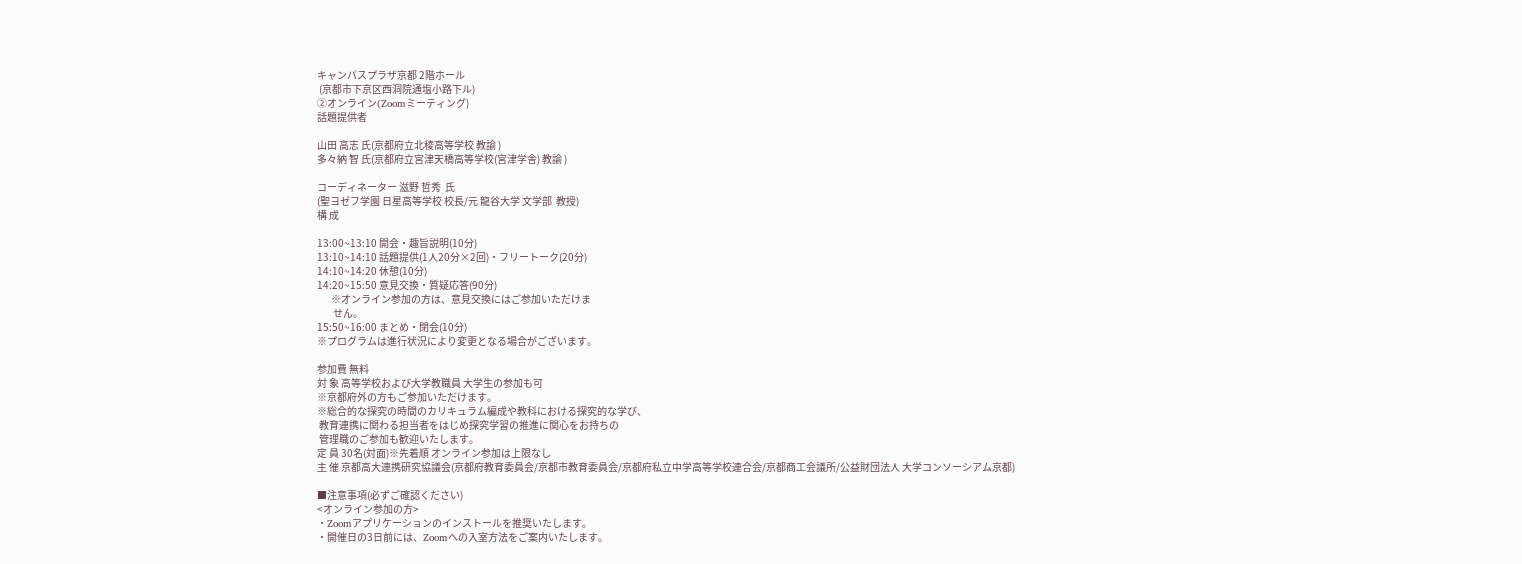キャンパスプラザ京都 2階ホール
 (京都市下京区西洞院通塩小路下ル)
②オンライン(Zoomミーティング)
話題提供者

山田 高志 氏(京都府立北稜高等学校 教諭 )
多々納 智 氏(京都府立宮津天橋高等学校(宮津学舎) 教諭 )

コーディネーター 滋野 哲秀  氏
(聖ヨゼフ学園 日星高等学校 校長/元 龍谷大学 文学部  教授)
構 成

13:00~13:10 開会・趣旨説明(10分)
13:10~14:10 話題提供(1人20分×2回)・フリートーク(20分)
14:10~14:20 休憩(10分)
14:20~15:50 意見交換・質疑応答(90分)
       ※オンライン参加の方は、意見交換にはご参加いただけま
        せん。
15:50~16:00 まとめ・閉会(10分)
※プログラムは進行状況により変更となる場合がございます。

参加費 無料
対 象 高等学校および大学教職員 大学生の参加も可
※京都府外の方もご参加いただけます。
※総合的な探究の時間のカリキュラム編成や教科における探究的な学び、
 教育連携に関わる担当者をはじめ探究学習の推進に関心をお持ちの
 管理職のご参加も歓迎いたします。
定 員 30名(対面)※先着順 オンライン参加は上限なし
主 催 京都高大連携研究協議会(京都府教育委員会/京都市教育委員会/京都府私立中学高等学校連合会/京都商工会議所/公益財団法人 大学コンソーシアム京都)

■注意事項(必ずご確認ください)
<オンライン参加の方>
・Zoomアプリケーションのインストールを推奨いたします。
・開催日の3日前には、Zoomへの入室方法をご案内いたします。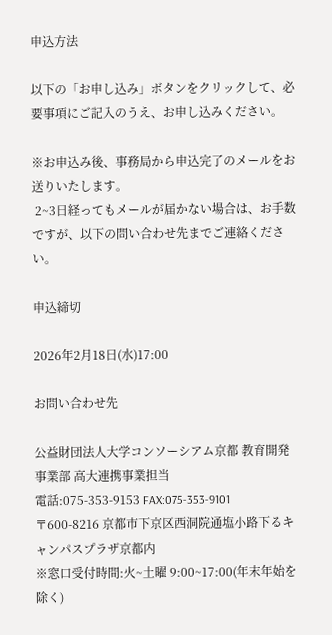申込方法

以下の「お申し込み」ボタンをクリックして、必要事項にご記入のうえ、お申し込みください。

※お申込み後、事務局から申込完了のメールをお送りいたします。
 2~3日経ってもメールが届かない場合は、お手数ですが、以下の問い合わせ先までご連絡ください。

申込締切

2026年2月18日(水)17:00

お問い合わせ先

公益財団法人大学コンソーシアム京都 教育開発事業部 高大連携事業担当
電話:075-353-9153 FAX:075-353-9101
〒600-8216 京都市下京区西洞院通塩小路下るキャンパスプラザ京都内
※窓口受付時間:火~土曜 9:00~17:00(年末年始を除く)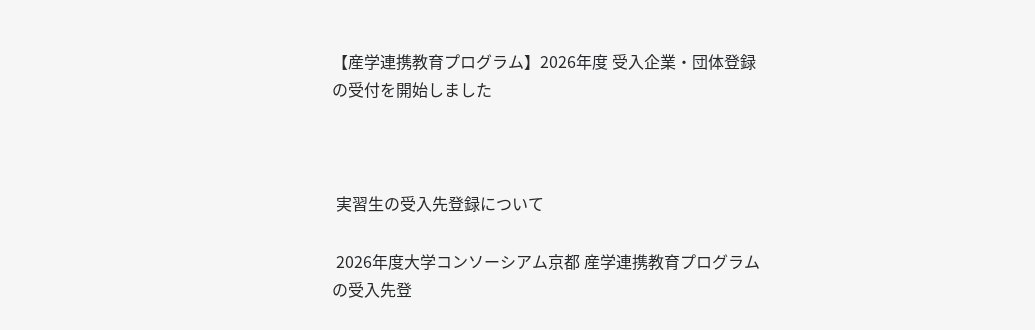【産学連携教育プログラム】2026年度 受入企業・団体登録の受付を開始しました



 実習生の受入先登録について

 2026年度大学コンソーシアム京都 産学連携教育プログラムの受入先登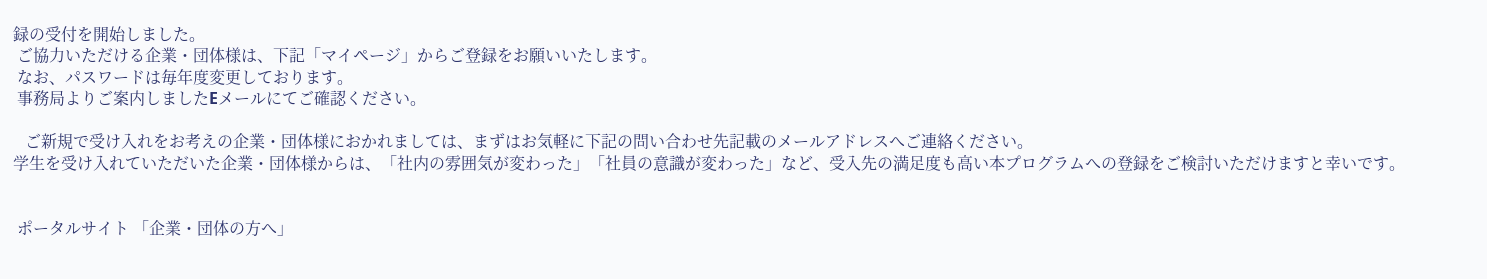録の受付を開始しました。
 ご協力いただける企業・団体様は、下記「マイページ」からご登録をお願いいたします。
 なお、パスワードは毎年度変更しております。
 事務局よりご案内しましたEメールにてご確認ください。

   ご新規で受け入れをお考えの企業・団体様におかれましては、まずはお気軽に下記の問い合わせ先記載のメールアドレスへご連絡ください。
学生を受け入れていただいた企業・団体様からは、「社内の雰囲気が変わった」「社員の意識が変わった」など、受入先の満足度も高い本プログラムへの登録をご検討いただけますと幸いです。


 ポータルサイト 「企業・団体の方へ」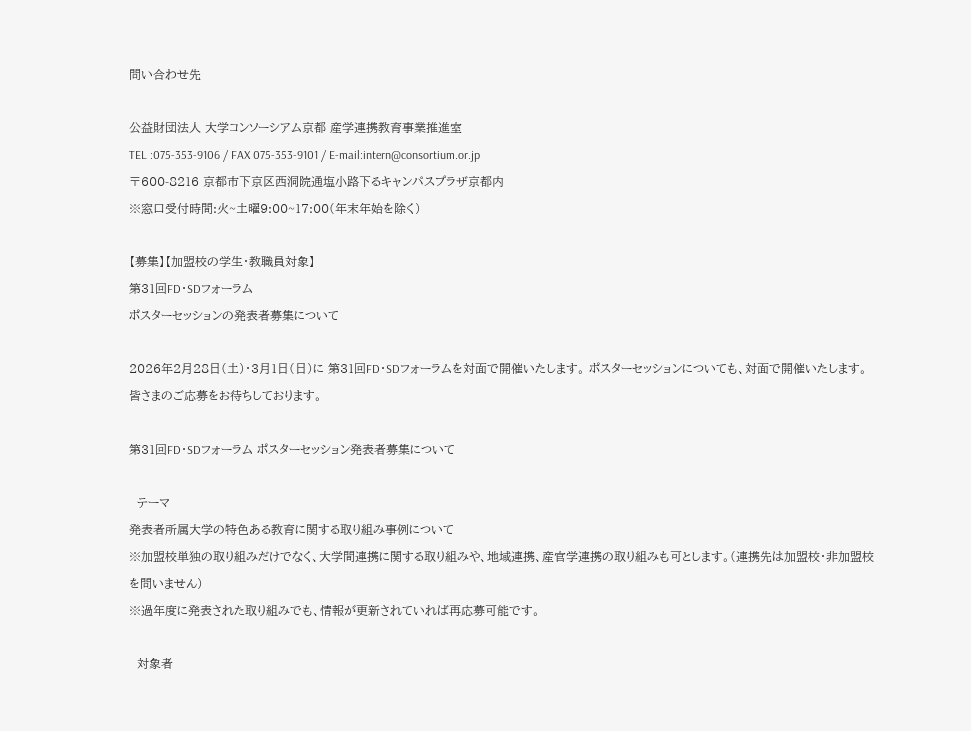問い合わせ先

公益財団法人 大学コンソーシアム京都 産学連携教育事業推進室
TEL :075-353-9106 / FAX 075-353-9101 / E-mail:intern@consortium.or.jp
〒600-8216 京都市下京区西洞院通塩小路下るキャンパスプラザ京都内
※窓口受付時間:火~土曜9:00~17:00(年末年始を除く)

【募集】【加盟校の学生・教職員対象】
第31回FD・SDフォーラム
ポスターセッションの発表者募集について

2026年2月28日(土)・3月1日(日)に 第31回FD・SDフォーラムを対面で開催いたします。 ポスターセッションについても、対面で開催いたします。
皆さまのご応募をお待ちしております。

第31回FD・SDフォーラム ポスターセッション発表者募集について

  テーマ
発表者所属大学の特色ある教育に関する取り組み事例について
※加盟校単独の取り組みだけでなく、大学間連携に関する取り組みや、地域連携、産官学連携の取り組みも可とします。(連携先は加盟校・非加盟校を問いません)
※過年度に発表された取り組みでも、情報が更新されていれば再応募可能です。

  対象者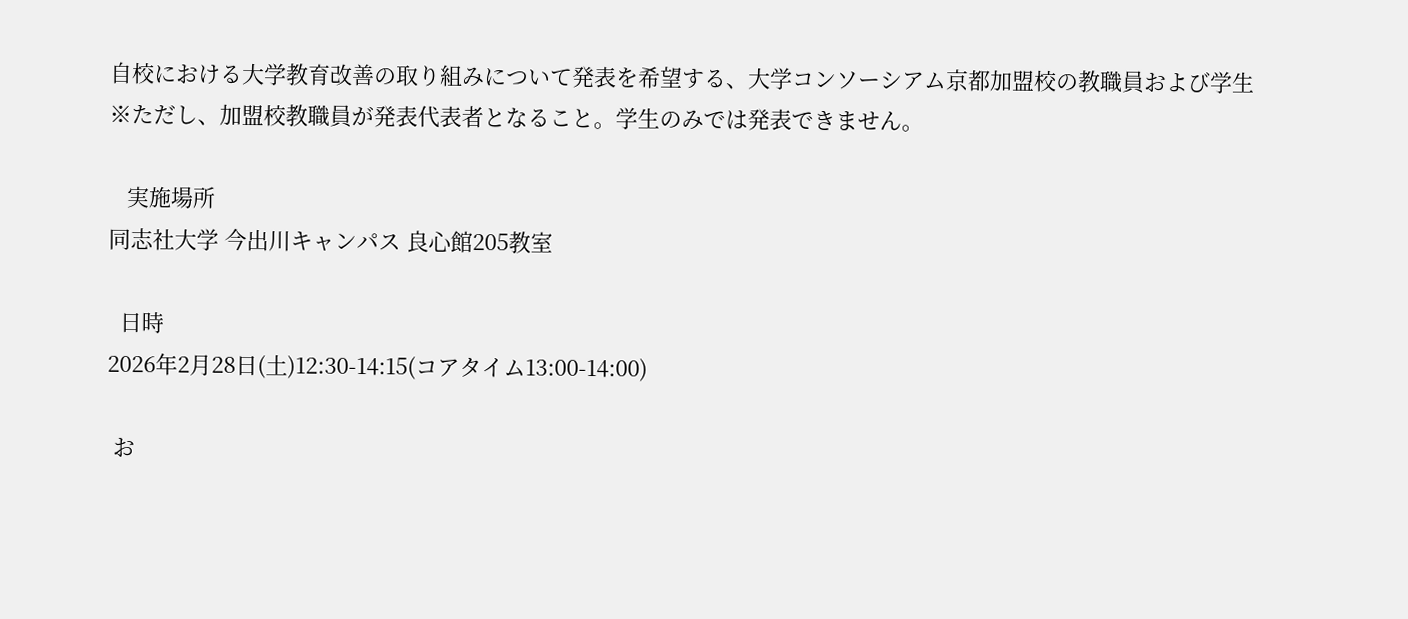自校における大学教育改善の取り組みについて発表を希望する、大学コンソーシアム京都加盟校の教職員および学生
※ただし、加盟校教職員が発表代表者となること。学生のみでは発表できません。

   実施場所
同志社大学 今出川キャンパス 良心館205教室

  日時
2026年2月28日(土)12:30-14:15(コアタイム13:00-14:00)

 お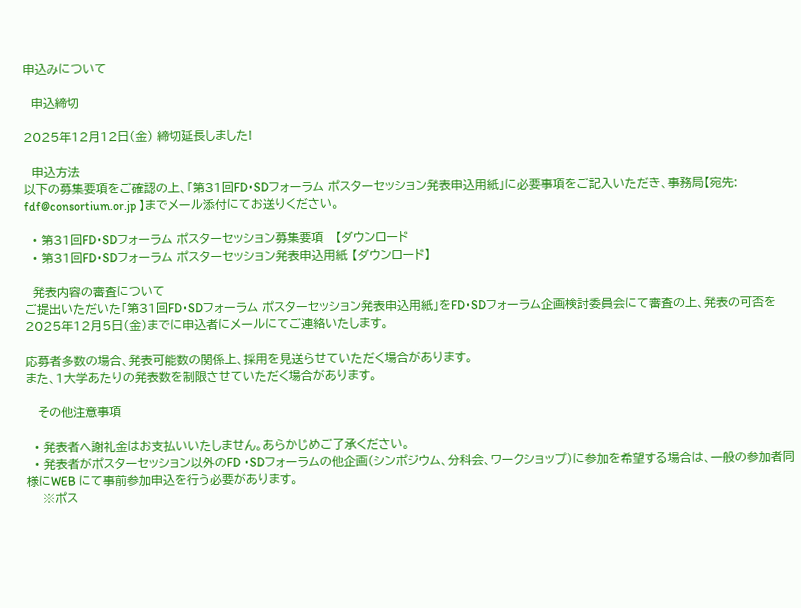申込みについて

  申込締切

2025年12月12日(金) 締切延長しました!

  申込方法
以下の募集要項をご確認の上、「第31回FD・SDフォーラム ポスターセッション発表申込用紙」に必要事項をご記入いただき、事務局【宛先: fdf@consortium.or.jp 】までメール添付にてお送りください。

  • 第31回FD・SDフォーラム ポスターセッション募集要項   【ダウンロード
  • 第31回FD・SDフォーラム ポスターセッション発表申込用紙 【ダウンロード】

  発表内容の審査について
ご提出いただいた「第31回FD・SDフォーラム ポスターセッション発表申込用紙」をFD・SDフォーラム企画検討委員会にて審査の上、発表の可否を2025年12月5日(金)までに申込者にメールにてご連絡いたします。

応募者多数の場合、発表可能数の関係上、採用を見送らせていただく場合があります。
また、1大学あたりの発表数を制限させていただく場合があります。

   その他注意事項

  • 発表者へ謝礼金はお支払いいたしません。あらかじめご了承ください。
  • 発表者がポスターセッション以外のFD ・SDフォーラムの他企画(シンポジウム、分科会、ワークショップ)に参加を希望する場合は、一般の参加者同様にWEB にて事前参加申込を行う必要があります。
    ※ポス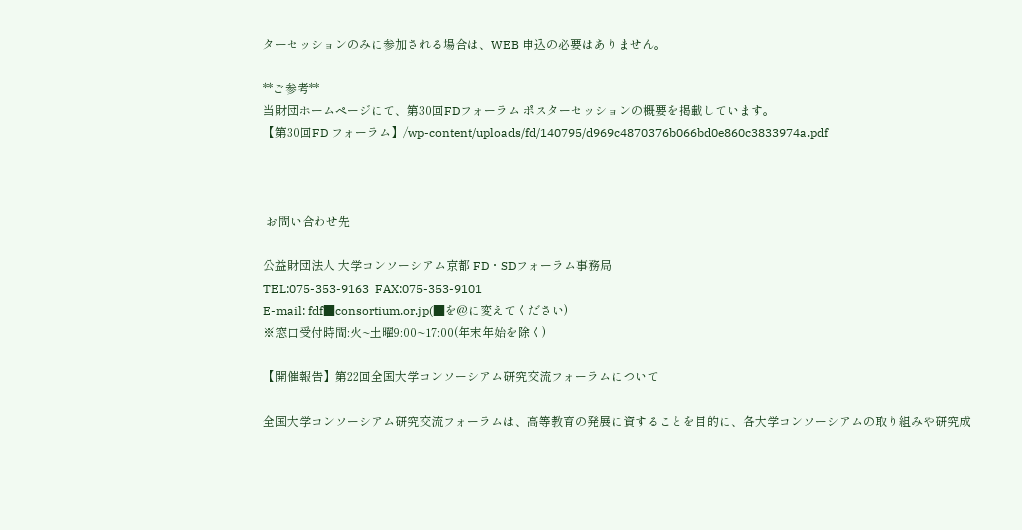ターセッションのみに参加される場合は、WEB 申込の必要はありません。

**ご参考**
当財団ホームページにて、第30回FDフォーラム ポスターセッションの概要を掲載しています。
【第30回FD フォーラム】/wp-content/uploads/fd/140795/d969c4870376b066bd0e860c3833974a.pdf



 お問い合わせ先

公益財団法人 大学コンソーシアム京都 FD・SDフォーラム事務局
TEL:075-353-9163  FAX:075-353-9101
E-mail: fdf■consortium.or.jp(■を@に変えてください)
※窓口受付時間:火~土曜9:00~17:00(年末年始を除く)

【開催報告】第22回全国大学コンソーシアム研究交流フォーラムについて

全国大学コンソーシアム研究交流フォーラムは、高等教育の発展に資することを目的に、各大学コンソーシアムの取り組みや研究成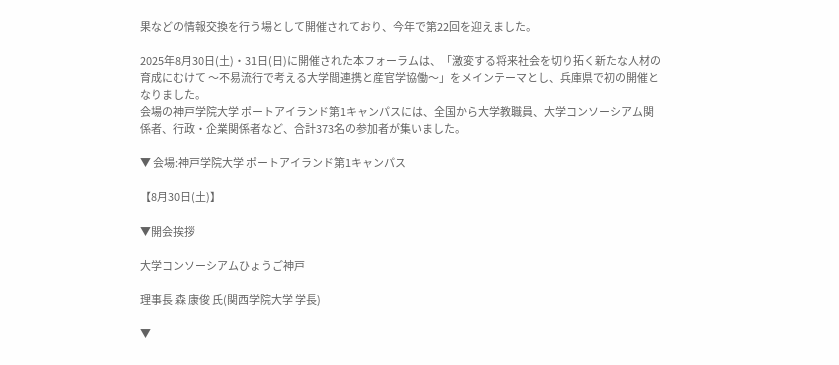果などの情報交換を行う場として開催されており、今年で第22回を迎えました。

2025年8月30日(土)・31日(日)に開催された本フォーラムは、「激変する将来社会を切り拓く新たな人材の育成にむけて 〜不易流行で考える大学間連携と産官学協働〜」をメインテーマとし、兵庫県で初の開催となりました。
会場の神戸学院大学 ポートアイランド第1キャンパスには、全国から大学教職員、大学コンソーシアム関係者、行政・企業関係者など、合計373名の参加者が集いました。

▼ 会場:神戸学院大学 ポートアイランド第1キャンパス

【8月30日(土)】

▼開会挨拶

大学コンソーシアムひょうご神戸

理事長 森 康俊 氏(関西学院大学 学長)

▼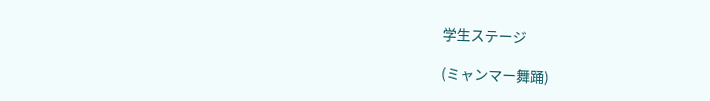学生ステージ

(ミャンマー舞踊)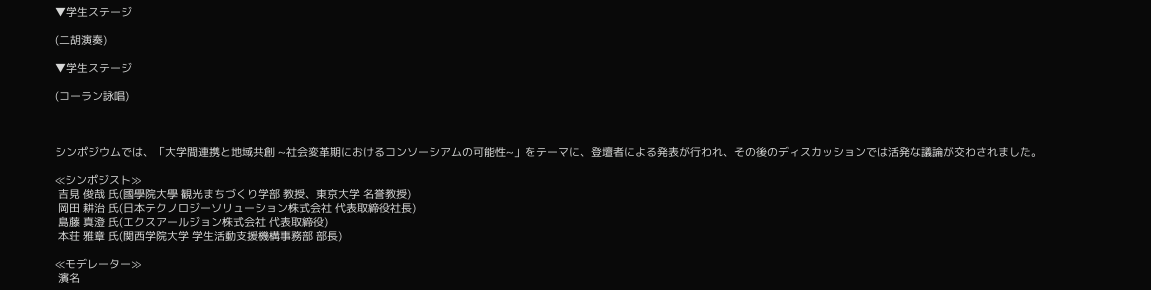▼学生ステージ

(二胡演奏)

▼学生ステージ

(コーラン詠唱)



シンポジウムでは、「大学間連携と地域共創 ~社会変革期におけるコンソーシアムの可能性~」をテーマに、登壇者による発表が行われ、その後のディスカッションでは活発な議論が交わされました。

≪シンポジスト≫
 吉見 俊哉 氏(國學院大學 観光まちづくり学部 教授、東京大学 名誉教授)
 岡田 耕治 氏(日本テクノロジーソリューション株式会社 代表取締役社長)
 島藤 真澄 氏(エクスアールジョン株式会社 代表取締役)
 本荘 雅章 氏(関西学院大学 学生活動支援機構事務部 部長)

≪モデレーター≫
 濱名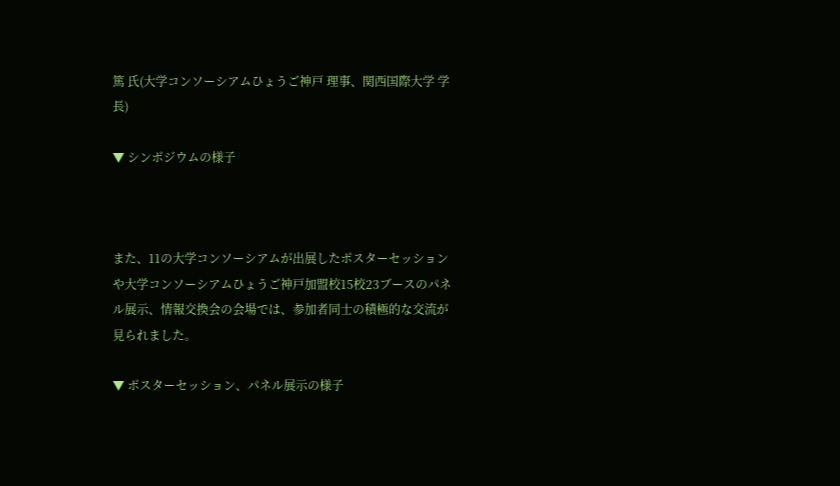篤 氏(大学コンソーシアムひょうご神戸 理事、関西国際大学 学長)

▼ シンポジウムの様子



また、11の大学コンソーシアムが出展したポスターセッションや大学コンソーシアムひょうご神戸加盟校15校23ブースのパネル展示、情報交換会の会場では、参加者同士の積極的な交流が見られました。

▼ ポスターセッション、パネル展示の様子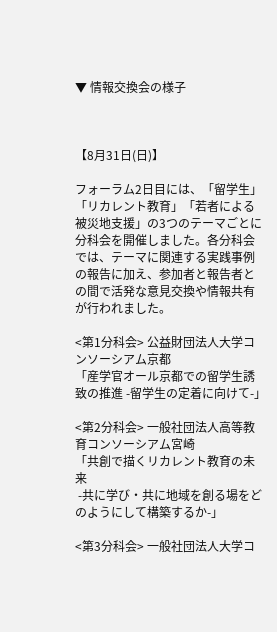▼ 情報交換会の様子



【8月31日(日)】

フォーラム2日目には、「留学生」「リカレント教育」「若者による被災地支援」の3つのテーマごとに分科会を開催しました。各分科会では、テーマに関連する実践事例の報告に加え、参加者と報告者との間で活発な意見交換や情報共有が行われました。

<第1分科会> 公益財団法人大学コンソーシアム京都
「産学官オール京都での留学生誘致の推進 -留学生の定着に向けて-」

<第2分科会> 一般社団法人高等教育コンソーシアム宮崎
「共創で描くリカレント教育の未来
 -共に学び・共に地域を創る場をどのようにして構築するか-」

<第3分科会> 一般社団法人大学コ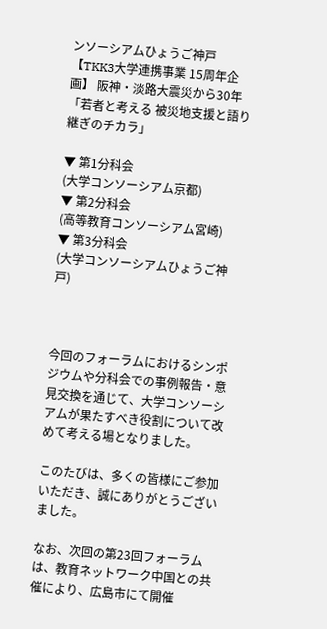ンソーシアムひょうご神戸
【TKK3大学連携事業 15周年企画】 阪神・淡路大震災から30年
「若者と考える 被災地支援と語り継ぎのチカラ」

▼ 第1分科会
(大学コンソーシアム京都)
▼ 第2分科会
(高等教育コンソーシアム宮崎)
▼ 第3分科会
(大学コンソーシアムひょうご神戸)



今回のフォーラムにおけるシンポジウムや分科会での事例報告・意見交換を通じて、大学コンソーシアムが果たすべき役割について改めて考える場となりました。

このたびは、多くの皆様にご参加いただき、誠にありがとうございました。

なお、次回の第23回フォーラムは、教育ネットワーク中国との共催により、広島市にて開催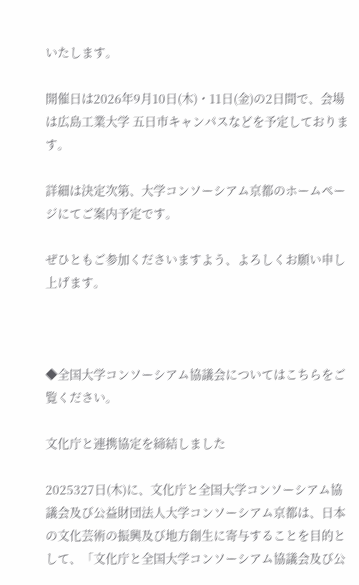いたします。

開催日は2026年9月10日(木)・11日(金)の2日間で、会場は広島工業大学 五日市キャンパスなどを予定しております。

詳細は決定次第、大学コンソーシアム京都のホームページにてご案内予定です。

ぜひともご参加くださいますよう、よろしくお願い申し上げます。



◆全国大学コンソーシアム協議会についてはこちらをご覧ください。

文化庁と連携協定を締結しました

2025327日(木)に、文化庁と全国大学コンソーシアム協議会及び公益財団法人大学コンソーシアム京都は、日本の文化芸術の振興及び地方創生に寄与することを目的として、「文化庁と全国大学コンソーシアム協議会及び公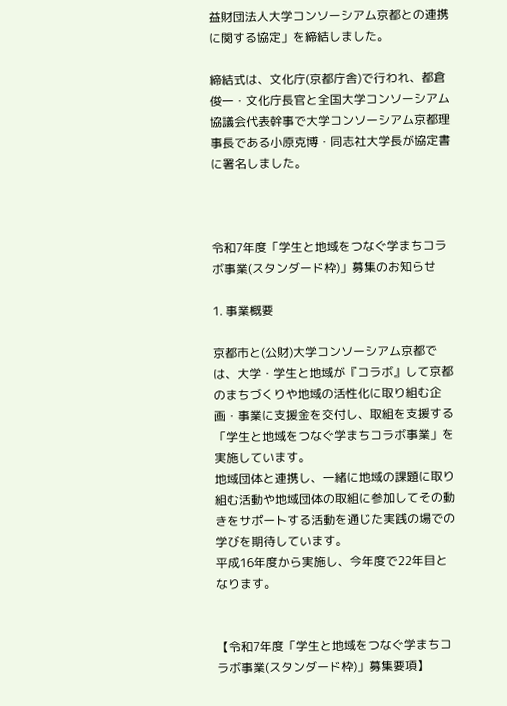益財団法人大学コンソーシアム京都との連携に関する協定」を締結しました。

締結式は、文化庁(京都庁舎)で行われ、都倉俊一・文化庁長官と全国大学コンソーシアム協議会代表幹事で大学コンソーシアム京都理事長である小原克博・同志社大学長が協定書に署名しました。



令和7年度「学生と地域をつなぐ学まちコラボ事業(スタンダード枠)」募集のお知らせ

1. 事業概要

京都市と(公財)大学コンソーシアム京都では、大学・学生と地域が『コラボ』して京都のまちづくりや地域の活性化に取り組む企画・事業に支援金を交付し、取組を支援する「学生と地域をつなぐ学まちコラボ事業」を実施しています。
地域団体と連携し、一緒に地域の課題に取り組む活動や地域団体の取組に参加してその動きをサポートする活動を通じた実践の場での学びを期待しています。
平成16年度から実施し、今年度で22年目となります。


【令和7年度「学生と地域をつなぐ学まちコラボ事業(スタンダード枠)」募集要項】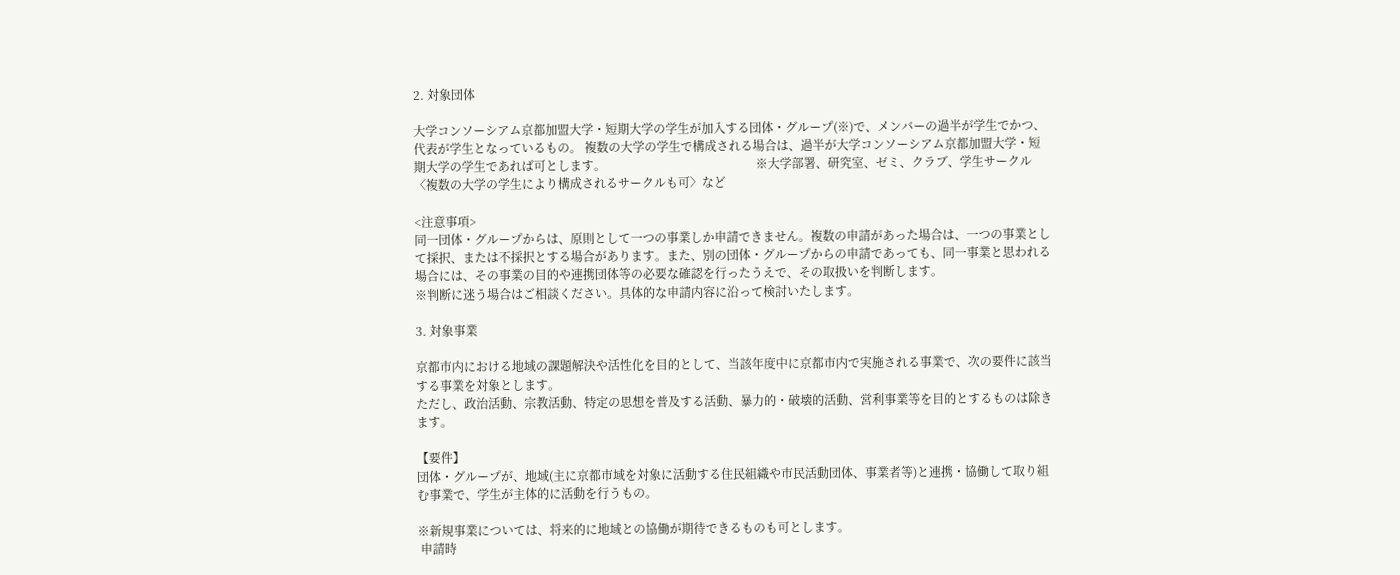2. 対象団体

大学コンソーシアム京都加盟大学・短期大学の学生が加入する団体・グループ(※)で、メンバーの過半が学生でかつ、代表が学生となっているもの。 複数の大学の学生で構成される場合は、過半が大学コンソーシアム京都加盟大学・短期大学の学生であれば可とします。                                                  ※大学部署、研究室、ゼミ、クラブ、学生サークル〈複数の大学の学生により構成されるサークルも可〉など

<注意事項>
同一団体・グループからは、原則として一つの事業しか申請できません。複数の申請があった場合は、一つの事業として採択、または不採択とする場合があります。また、別の団体・グループからの申請であっても、同一事業と思われる場合には、その事業の目的や連携団体等の必要な確認を行ったうえで、その取扱いを判断します。
※判断に迷う場合はご相談ください。具体的な申請内容に沿って検討いたします。

3. 対象事業

京都市内における地域の課題解決や活性化を目的として、当該年度中に京都市内で実施される事業で、次の要件に該当する事業を対象とします。
ただし、政治活動、宗教活動、特定の思想を普及する活動、暴力的・破壊的活動、営利事業等を目的とするものは除きます。

【要件】
団体・グループが、地域(主に京都市域を対象に活動する住民組織や市民活動団体、事業者等)と連携・協働して取り組む事業で、学生が主体的に活動を行うもの。

※新規事業については、将来的に地域との協働が期待できるものも可とします。
 申請時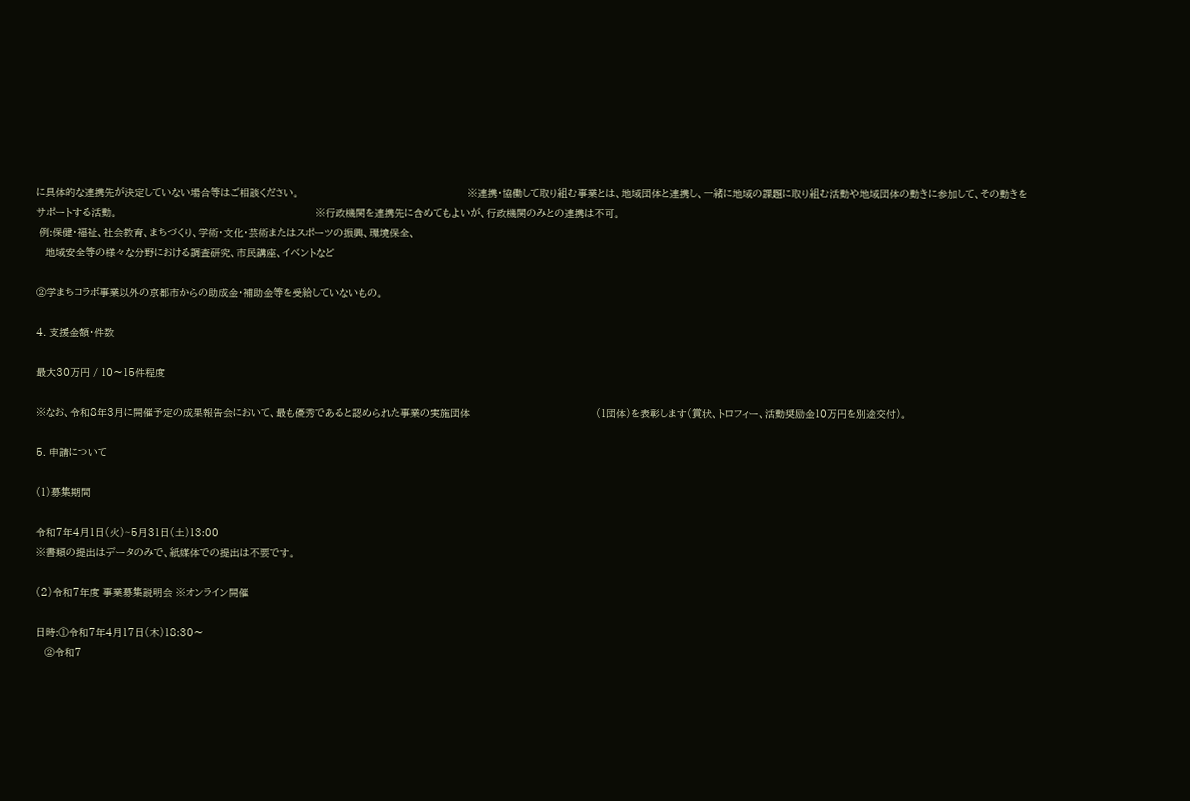に具体的な連携先が決定していない場合等はご相談ください。                                                        ※連携・協働して取り組む事業とは、地域団体と連携し、一緒に地域の課題に取り組む活動や地域団体の動きに参加して、その動きをサポートする活動。                                                                  ※行政機関を連携先に含めてもよいが、行政機関のみとの連携は不可。
 例:保健・福祉、社会教育、まちづくり、学術・文化・芸術またはスポーツの振興、環境保全、
   地域安全等の様々な分野における調査研究、市民講座、イベントなど

②学まちコラボ事業以外の京都市からの助成金・補助金等を受給していないもの。

4. 支援金額・件数

最大30万円 / 10〜15件程度

※なお、令和8年3月に開催予定の成果報告会において、最も優秀であると認められた事業の実施団体                                          (1団体)を表彰します(賞状、トロフィー、活動奨励金10万円を別途交付)。

5. 申請について

(1)募集期間

令和7年4月1日(火)~5月31日(土)13:00
※書類の提出はデータのみで、紙媒体での提出は不要です。

(2)令和7年度 事業募集説明会 ※オンライン開催

日時:①令和7年4月17日(木)18:30〜
   ②令和7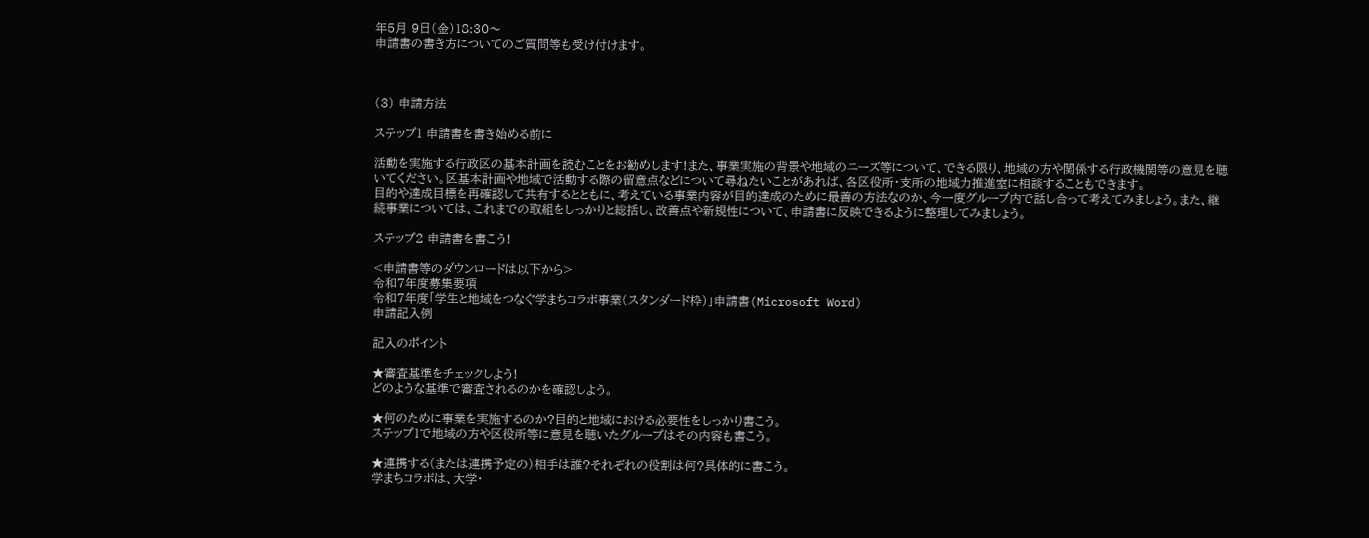年5月 9日(金)18:30〜
申請書の書き方についてのご質問等も受け付けます。



(3) 申請方法

ステップ1 申請書を書き始める前に

活動を実施する行政区の基本計画を読むことをお勧めします!また、事業実施の背景や地域のニーズ等について、できる限り、地域の方や関係する行政機関等の意見を聴いてください。区基本計画や地域で活動する際の留意点などについて尋ねたいことがあれば、各区役所・支所の地域力推進室に相談することもできます。
目的や達成目標を再確認して共有するとともに、考えている事業内容が目的達成のために最善の方法なのか、今一度グループ内で話し合って考えてみましょう。また、継続事業については、これまでの取組をしっかりと総括し、改善点や新規性について、申請書に反映できるように整理してみましょう。

ステップ2 申請書を書こう!

<申請書等のダウンロードは以下から>
令和7年度募集要項
令和7年度「学生と地域をつなぐ学まちコラボ事業(スタンダード枠)」申請書(Microsoft Word)
申請記入例

記入のポイント

★審査基準をチェックしよう!
どのような基準で審査されるのかを確認しよう。

★何のために事業を実施するのか?目的と地域における必要性をしっかり書こう。
ステップ1で地域の方や区役所等に意見を聴いたグループはその内容も書こう。

★連携する(または連携予定の)相手は誰?それぞれの役割は何?具体的に書こう。
学まちコラボは、大学・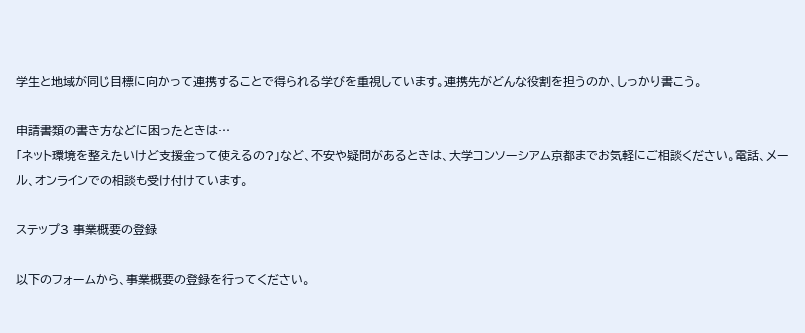学生と地域が同じ目標に向かって連携することで得られる学びを重視しています。連携先がどんな役割を担うのか、しっかり書こう。

申請書類の書き方などに困ったときは…
「ネット環境を整えたいけど支援金って使えるの?」など、不安や疑問があるときは、大学コンソーシアム京都までお気軽にご相談ください。電話、メール、オンラインでの相談も受け付けています。

ステップ3 事業概要の登録

以下のフォームから、事業概要の登録を行ってください。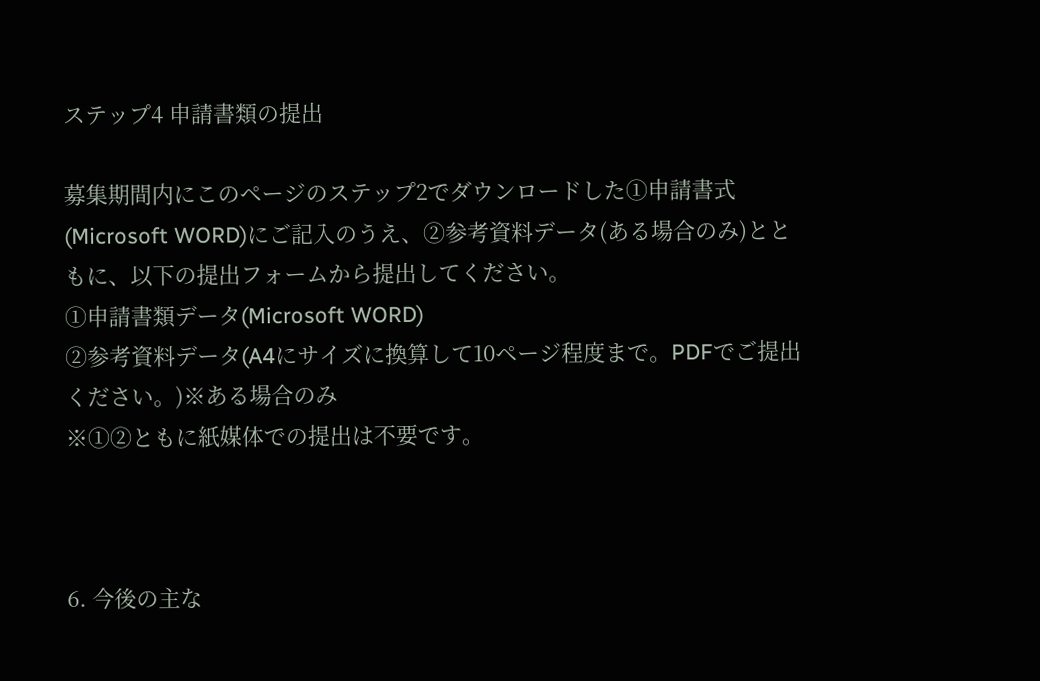ステップ4 申請書類の提出

募集期間内にこのページのステップ2でダウンロードした①申請書式(Microsoft WORD)にご記入のうえ、②参考資料データ(ある場合のみ)とともに、以下の提出フォームから提出してください。
①申請書類データ(Microsoft WORD)
②参考資料データ(A4にサイズに換算して10ページ程度まで。PDFでご提出ください。)※ある場合のみ
※①②ともに紙媒体での提出は不要です。



6. 今後の主な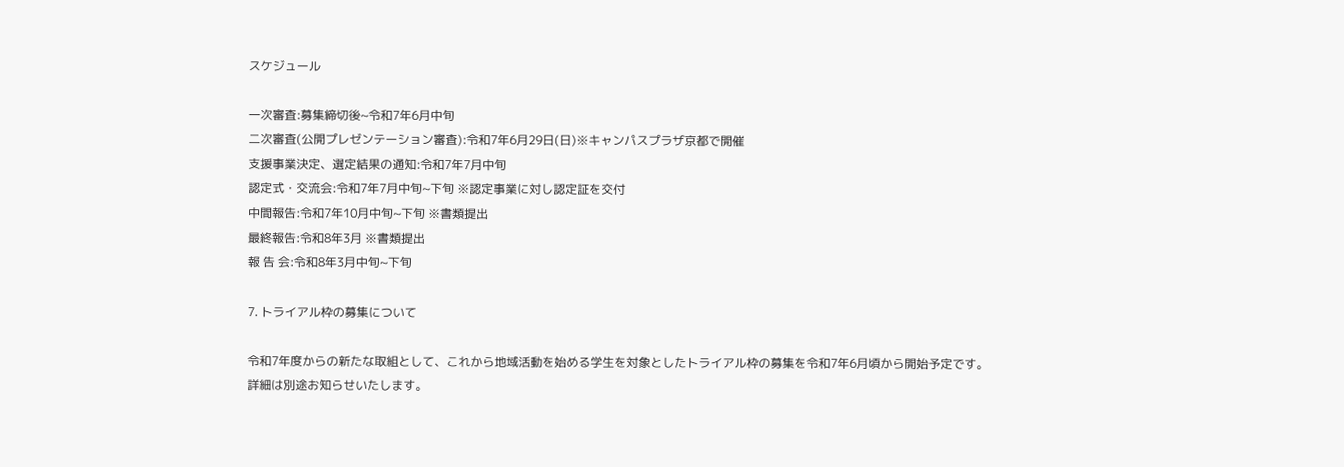スケジュール

一次審査:募集締切後~令和7年6月中旬
二次審査(公開プレゼンテーション審査):令和7年6月29日(日)※キャンパスプラザ京都で開催
支援事業決定、選定結果の通知:令和7年7月中旬
認定式・交流会:令和7年7月中旬~下旬 ※認定事業に対し認定証を交付
中間報告:令和7年10月中旬~下旬 ※書類提出
最終報告:令和8年3月 ※書類提出
報 告 会:令和8年3月中旬~下旬

7. トライアル枠の募集について

令和7年度からの新たな取組として、これから地域活動を始める学生を対象としたトライアル枠の募集を令和7年6月頃から開始予定です。
詳細は別途お知らせいたします。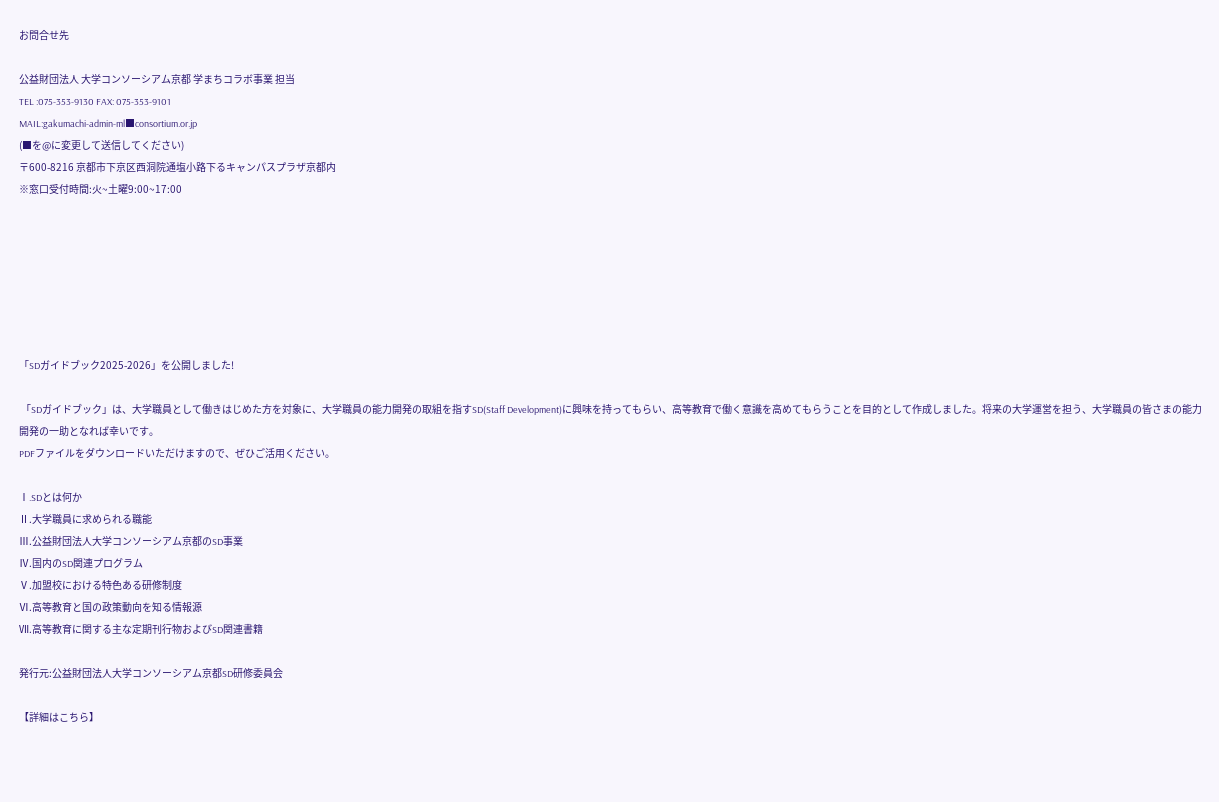お問合せ先

公益財団法人 大学コンソーシアム京都 学まちコラボ事業 担当
TEL :075-353-9130 FAX: 075-353-9101
MAIL:gakumachi-admin-ml■consortium.or.jp
(■を@に変更して送信してください)
〒600-8216 京都市下京区西洞院通塩小路下るキャンパスプラザ京都内
※窓口受付時間:火~土曜9:00~17:00







「SDガイドブック2025-2026」を公開しました!

 「SDガイドブック」は、大学職員として働きはじめた方を対象に、大学職員の能力開発の取組を指すSD(Staff Development)に興味を持ってもらい、高等教育で働く意識を高めてもらうことを目的として作成しました。将来の大学運営を担う、大学職員の皆さまの能力開発の一助となれば幸いです。
PDFファイルをダウンロードいただけますので、ぜひご活用ください。

Ⅰ.SDとは何か
Ⅱ.大学職員に求められる職能
Ⅲ.公益財団法人大学コンソーシアム京都のSD事業
Ⅳ.国内のSD関連プログラム
Ⅴ.加盟校における特色ある研修制度
Ⅵ.高等教育と国の政策動向を知る情報源
Ⅶ.高等教育に関する主な定期刊行物およびSD関連書籍

発行元:公益財団法人大学コンソーシアム京都SD研修委員会

【詳細はこちら】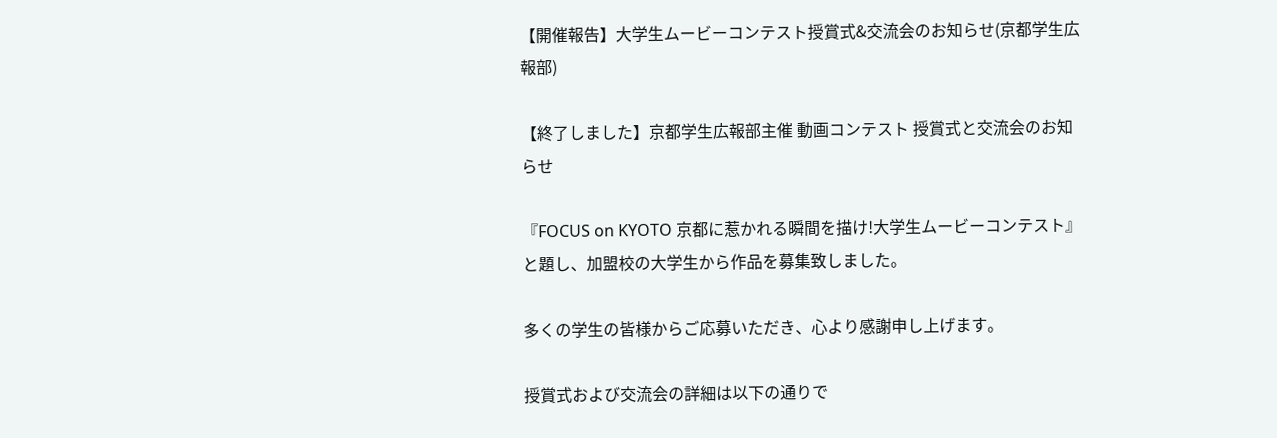【開催報告】大学生ムービーコンテスト授賞式&交流会のお知らせ(京都学生広報部)

【終了しました】京都学生広報部主催 動画コンテスト 授賞式と交流会のお知らせ

『FOCUS on KYOTO 京都に惹かれる瞬間を描け!大学生ムービーコンテスト』と題し、加盟校の大学生から作品を募集致しました。

多くの学生の皆様からご応募いただき、心より感謝申し上げます。

授賞式および交流会の詳細は以下の通りで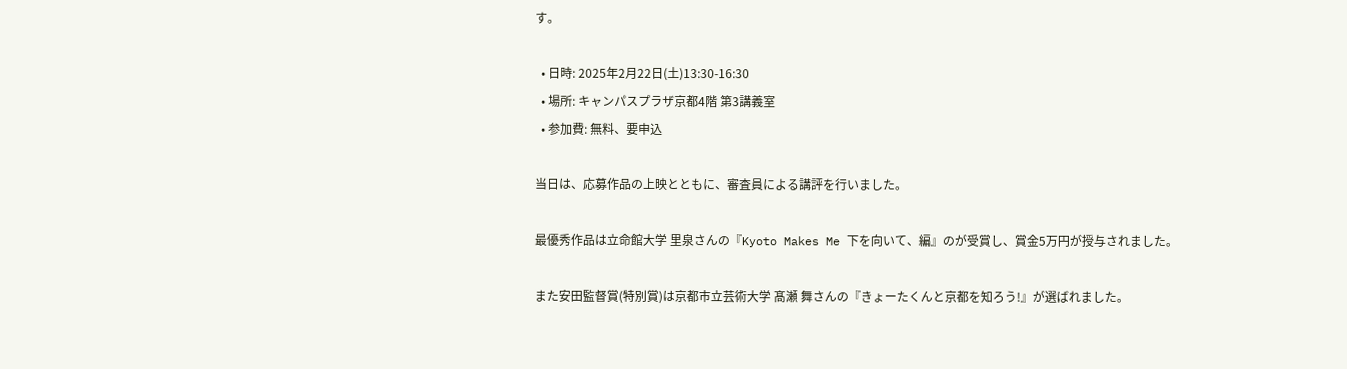す。

  • 日時: 2025年2月22日(土)13:30-16:30
  • 場所: キャンパスプラザ京都4階 第3講義室
  • 参加費: 無料、要申込

当日は、応募作品の上映とともに、審査員による講評を行いました。

最優秀作品は立命館大学 里泉さんの『Kyoto Makes Me 下を向いて、編』のが受賞し、賞金5万円が授与されました。

また安田監督賞(特別賞)は京都市立芸術大学 髙瀬 舞さんの『きょーたくんと京都を知ろう!』が選ばれました。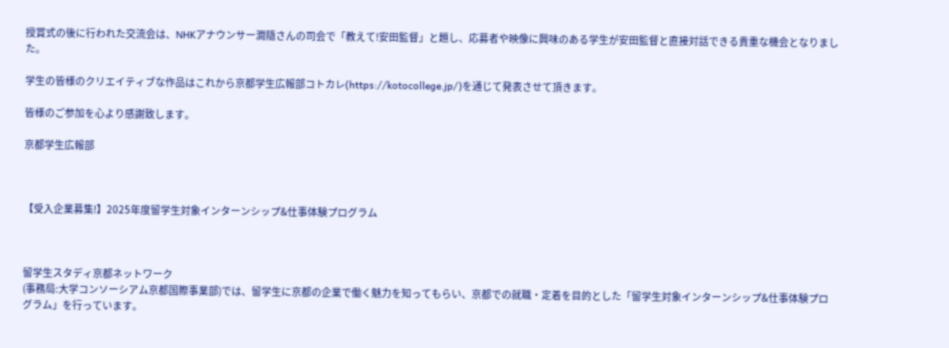授賞式の後に行われた交流会は、NHKアナウンサー澗隨さんの司会で「教えて!安田監督」と題し、応募者や映像に興味のある学生が安田監督と直接対話できる貴重な機会となりました。

学生の皆様のクリエイティブな作品はこれから京都学生広報部コトカレ(https://kotocollege.jp/)を通じて発表させて頂きます。

皆様のご参加を心より感謝致します。

京都学生広報部



【受入企業募集!】2025年度留学生対象インターンシップ&仕事体験プログラム



留学生スタディ京都ネットワーク
(事務局:大学コンソーシアム京都国際事業部)では、留学生に京都の企業で働く魅力を知ってもらい、京都での就職・定着を目的とした「留学生対象インターンシップ&仕事体験プログラム」を行っています。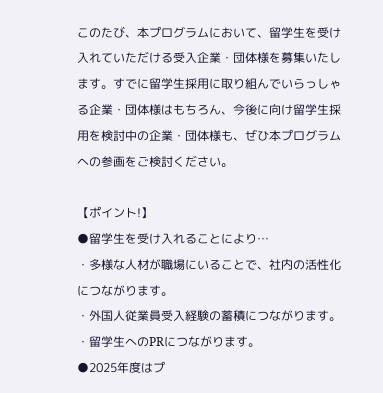このたび、本プログラムにおいて、留学生を受け入れていただける受入企業・団体様を募集いたします。すでに留学生採用に取り組んでいらっしゃる企業・団体様はもちろん、今後に向け留学生採用を検討中の企業・団体様も、ぜひ本プログラムへの参画をご検討ください。

【ポイント!】
●留学生を受け入れることにより…
・多様な人材が職場にいることで、社内の活性化につながります。
・外国人従業員受入経験の蓄積につながります。
・留学生へのPRにつながります。
●2025年度はプ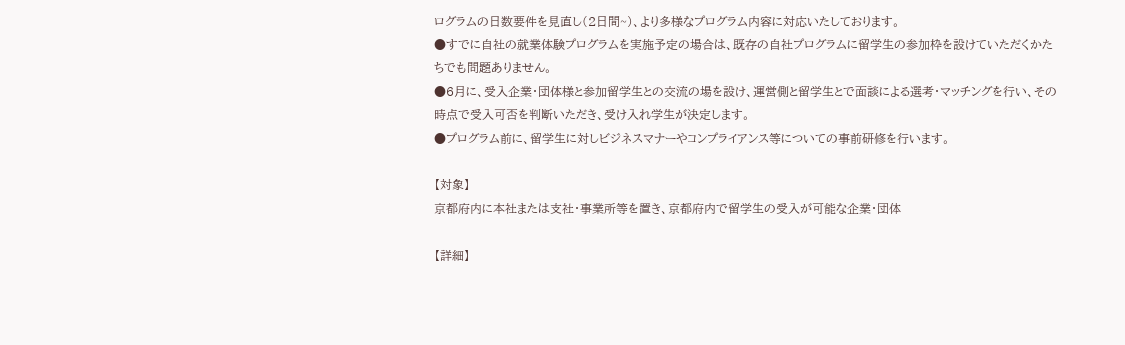ログラムの日数要件を見直し(2日間~)、より多様なプログラム内容に対応いたしております。
●すでに自社の就業体験プログラムを実施予定の場合は、既存の自社プログラムに留学生の参加枠を設けていただくかたちでも問題ありません。
●6月に、受入企業・団体様と参加留学生との交流の場を設け、運営側と留学生とで面談による選考・マッチングを行い、その時点で受入可否を判断いただき、受け入れ学生が決定します。
●プログラム前に、留学生に対しビジネスマナーやコンプライアンス等についての事前研修を行います。

【対象】
京都府内に本社または支社・事業所等を置き、京都府内で留学生の受入が可能な企業・団体

【詳細】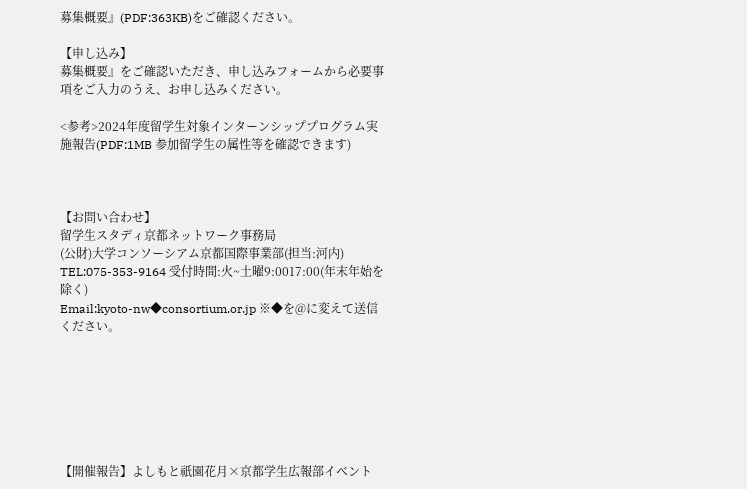募集概要』(PDF:363KB)をご確認ください。

【申し込み】
募集概要』をご確認いただき、申し込みフォームから必要事項をご入力のうえ、お申し込みください。

<参考>2024年度留学生対象インターンシッププログラム実施報告(PDF:1MB 参加留学生の属性等を確認できます)



【お問い合わせ】
留学生スタディ京都ネットワーク事務局
(公財)大学コンソーシアム京都国際事業部(担当:河内)
TEL:075-353-9164 受付時間:火~土曜9:0017:00(年末年始を除く)
Email:kyoto-nw◆consortium.or.jp ※◆を@に変えて送信ください。







【開催報告】よしもと祇園花月×京都学生広報部イベント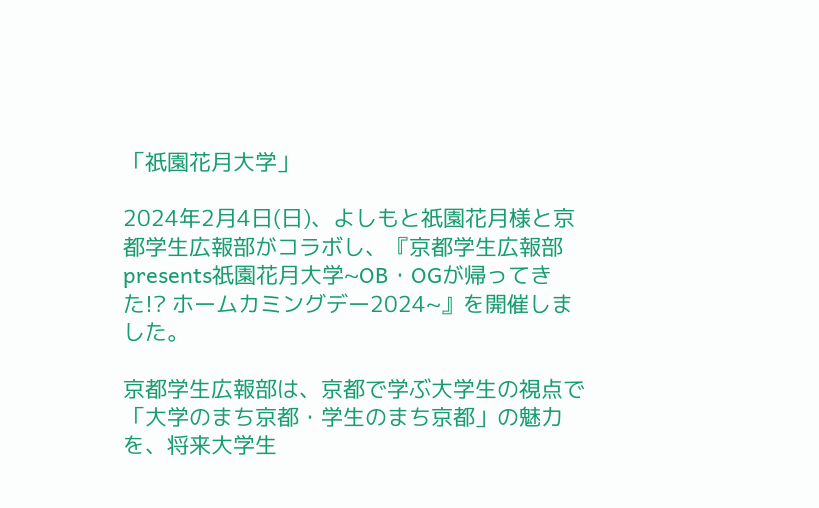「祇園花月大学」

2024年2月4日(日)、よしもと祇園花月様と京都学生広報部がコラボし、『京都学生広報部presents祇園花月大学~OB・OGが帰ってきた!? ホームカミングデー2024~』を開催しました。

京都学生広報部は、京都で学ぶ大学生の視点で「大学のまち京都・学生のまち京都」の魅力を、将来大学生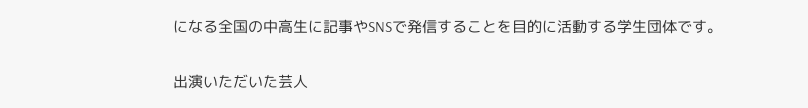になる全国の中高生に記事やSNSで発信することを目的に活動する学生団体です。

出演いただいた芸人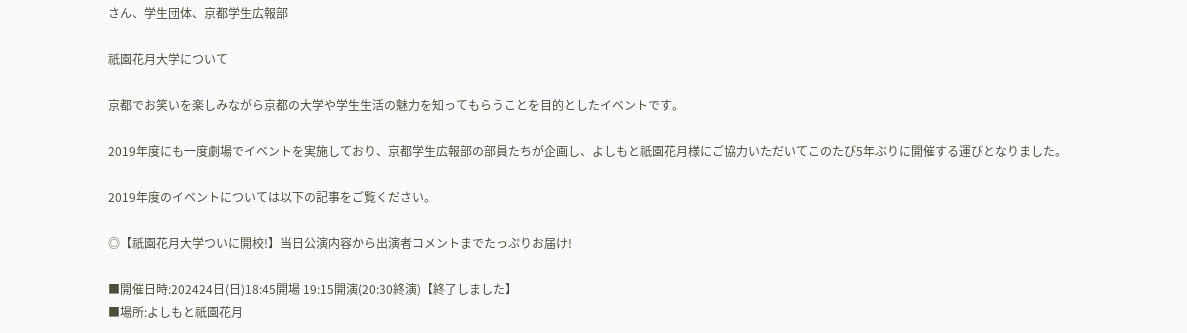さん、学生団体、京都学生広報部

祇園花月大学について

京都でお笑いを楽しみながら京都の大学や学生生活の魅力を知ってもらうことを目的としたイベントです。

2019年度にも一度劇場でイベントを実施しており、京都学生広報部の部員たちが企画し、よしもと祇園花月様にご協力いただいてこのたび5年ぶりに開催する運びとなりました。

2019年度のイベントについては以下の記事をご覧ください。

◎【祇園花月大学ついに開校!】当日公演内容から出演者コメントまでたっぷりお届け!

■開催日時:202424日(日)18:45開場 19:15開演(20:30終演)【終了しました】
■場所:よしもと祇園花月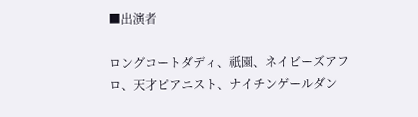■出演者

ロングコートダディ、祇園、ネイビーズアフロ、天才ピアニスト、ナイチンゲールダン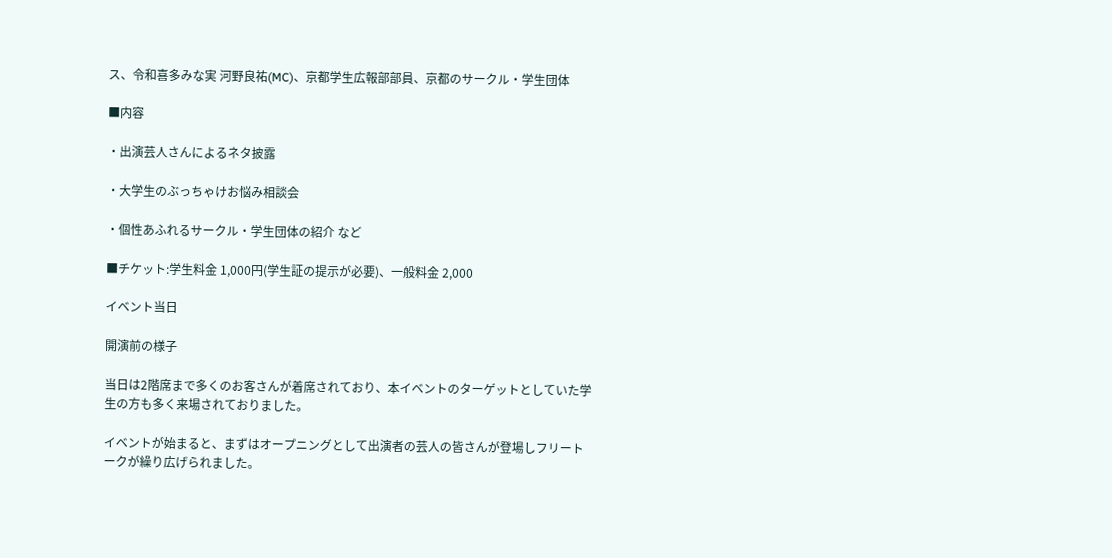ス、令和喜多みな実 河野良祐(MC)、京都学生広報部部員、京都のサークル・学生団体

■内容

・出演芸人さんによるネタ披露

・大学生のぶっちゃけお悩み相談会

・個性あふれるサークル・学生団体の紹介 など

■チケット:学生料金 1,000円(学生証の提示が必要)、一般料金 2,000

イベント当日

開演前の様子

当日は2階席まで多くのお客さんが着席されており、本イベントのターゲットとしていた学生の方も多く来場されておりました。

イベントが始まると、まずはオープニングとして出演者の芸人の皆さんが登場しフリートークが繰り広げられました。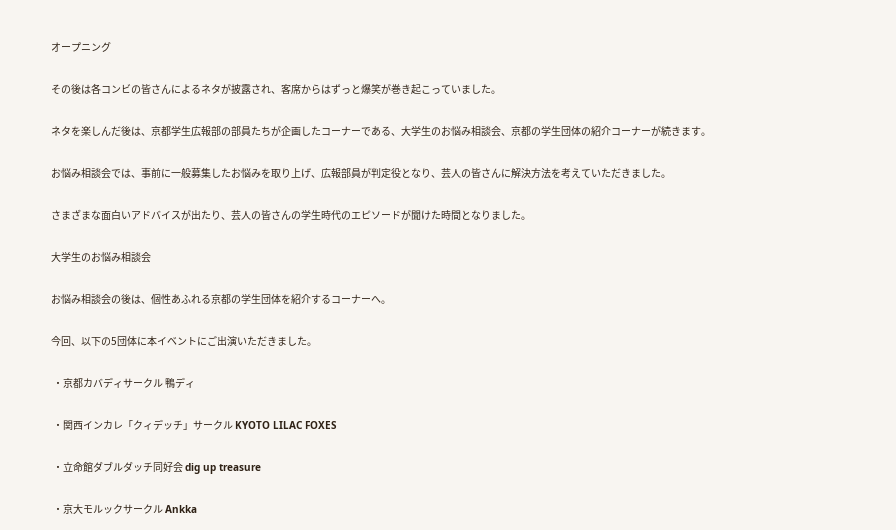オープニング

その後は各コンビの皆さんによるネタが披露され、客席からはずっと爆笑が巻き起こっていました。

ネタを楽しんだ後は、京都学生広報部の部員たちが企画したコーナーである、大学生のお悩み相談会、京都の学生団体の紹介コーナーが続きます。

お悩み相談会では、事前に一般募集したお悩みを取り上げ、広報部員が判定役となり、芸人の皆さんに解決方法を考えていただきました。

さまざまな面白いアドバイスが出たり、芸人の皆さんの学生時代のエピソードが聞けた時間となりました。

大学生のお悩み相談会

お悩み相談会の後は、個性あふれる京都の学生団体を紹介するコーナーへ。

今回、以下の5団体に本イベントにご出演いただきました。

 ・京都カバディサークル 鴨ディ

 ・関西インカレ「クィデッチ」サークル KYOTO LILAC FOXES

 ・立命館ダブルダッチ同好会 dig up treasure

 ・京大モルックサークル Ankka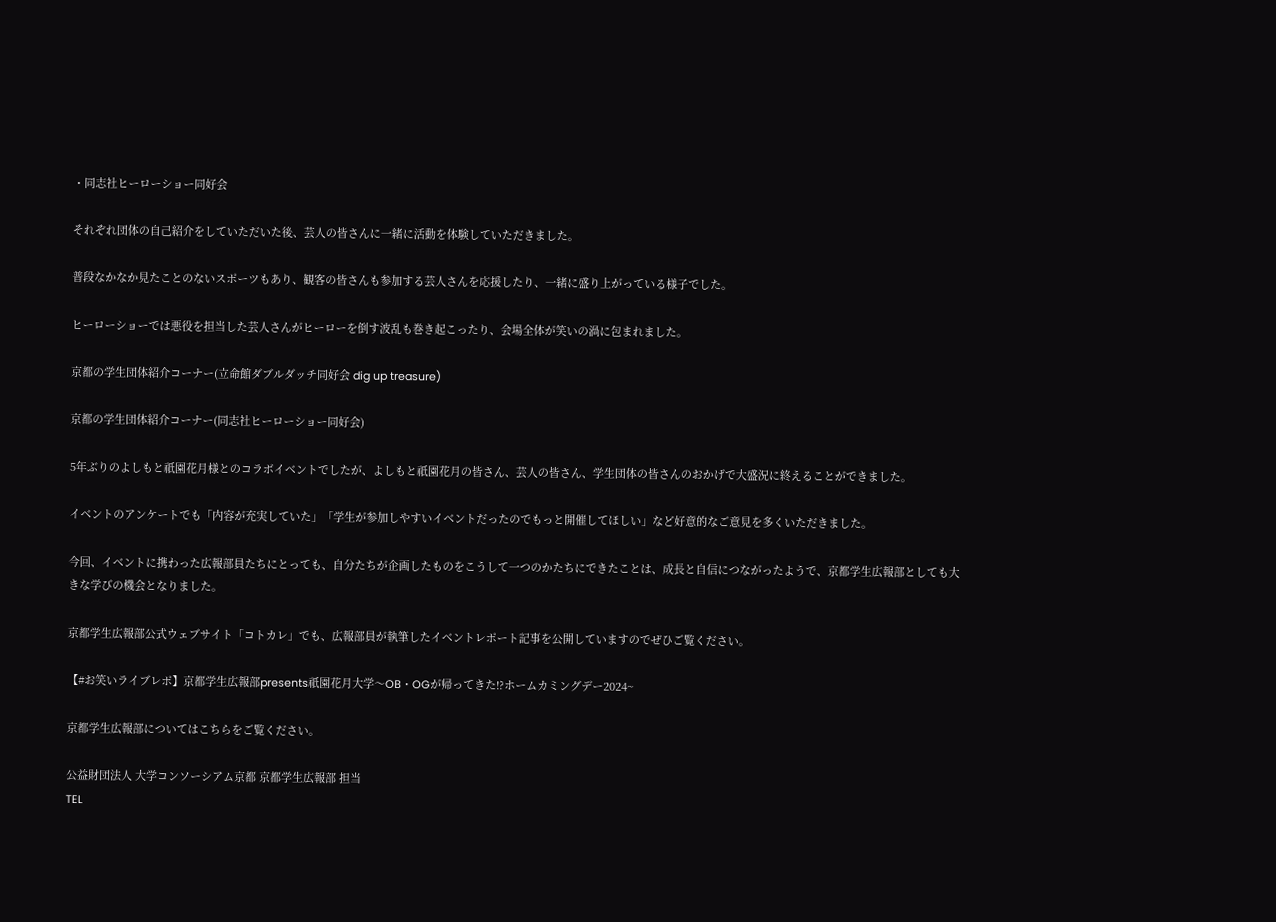・同志社ヒーローショー同好会

それぞれ団体の自己紹介をしていただいた後、芸人の皆さんに一緒に活動を体験していただきました。

普段なかなか見たことのないスポーツもあり、観客の皆さんも参加する芸人さんを応援したり、一緒に盛り上がっている様子でした。

ヒーローショーでは悪役を担当した芸人さんがヒーローを倒す波乱も巻き起こったり、会場全体が笑いの渦に包まれました。

京都の学生団体紹介コーナー(立命館ダブルダッチ同好会 dig up treasure)

京都の学生団体紹介コーナー(同志社ヒーローショー同好会)

5年ぶりのよしもと祇園花月様とのコラボイベントでしたが、よしもと祇園花月の皆さん、芸人の皆さん、学生団体の皆さんのおかげで大盛況に終えることができました。

イベントのアンケートでも「内容が充実していた」「学生が参加しやすいイベントだったのでもっと開催してほしい」など好意的なご意見を多くいただきました。

今回、イベントに携わった広報部員たちにとっても、自分たちが企画したものをこうして一つのかたちにできたことは、成長と自信につながったようで、京都学生広報部としても大きな学びの機会となりました。

京都学生広報部公式ウェブサイト「コトカレ」でも、広報部員が執筆したイベントレポート記事を公開していますのでぜひご覧ください。

【#お笑いライブレポ】京都学生広報部presents祇園花月大学〜OB・OGが帰ってきた!?ホームカミングデー2024~

京都学生広報部についてはこちらをご覧ください。

公益財団法人 大学コンソーシアム京都 京都学生広報部 担当
TEL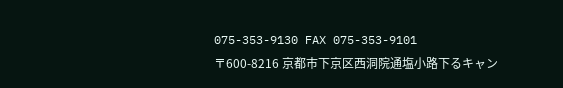075-353-9130 FAX 075-353-9101
〒600-8216 京都市下京区西洞院通塩小路下るキャン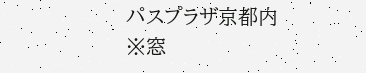パスプラザ京都内
※窓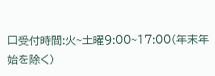口受付時間:火~土曜9:00~17:00(年末年始を除く)